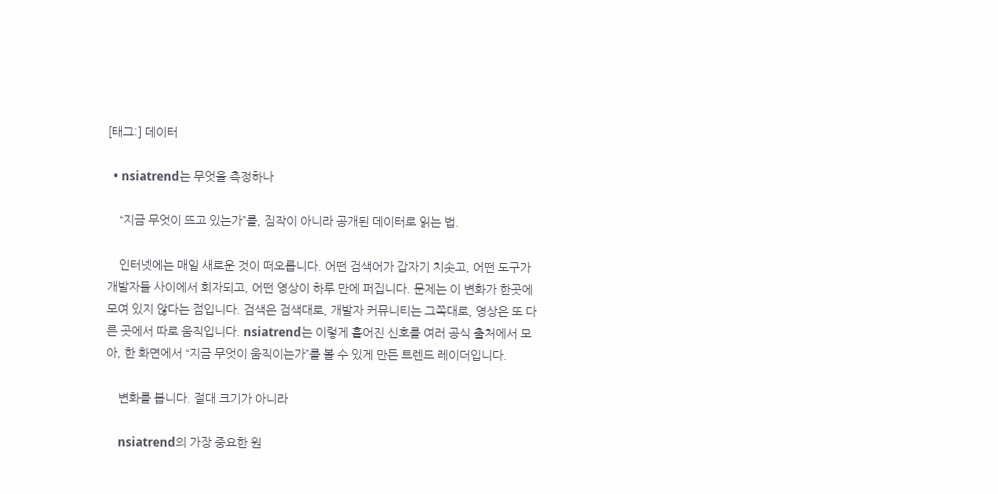[태그:] 데이터

  • nsiatrend는 무엇을 측정하나

    “지금 무엇이 뜨고 있는가”를, 짐작이 아니라 공개된 데이터로 읽는 법.

    인터넷에는 매일 새로운 것이 떠오릅니다. 어떤 검색어가 갑자기 치솟고, 어떤 도구가 개발자들 사이에서 회자되고, 어떤 영상이 하루 만에 퍼집니다. 문제는 이 변화가 한곳에 모여 있지 않다는 점입니다. 검색은 검색대로, 개발자 커뮤니티는 그쪽대로, 영상은 또 다른 곳에서 따로 움직입니다. nsiatrend는 이렇게 흩어진 신호를 여러 공식 출처에서 모아, 한 화면에서 “지금 무엇이 움직이는가”를 볼 수 있게 만든 트렌드 레이더입니다.

    변화를 봅니다. 절대 크기가 아니라

    nsiatrend의 가장 중요한 원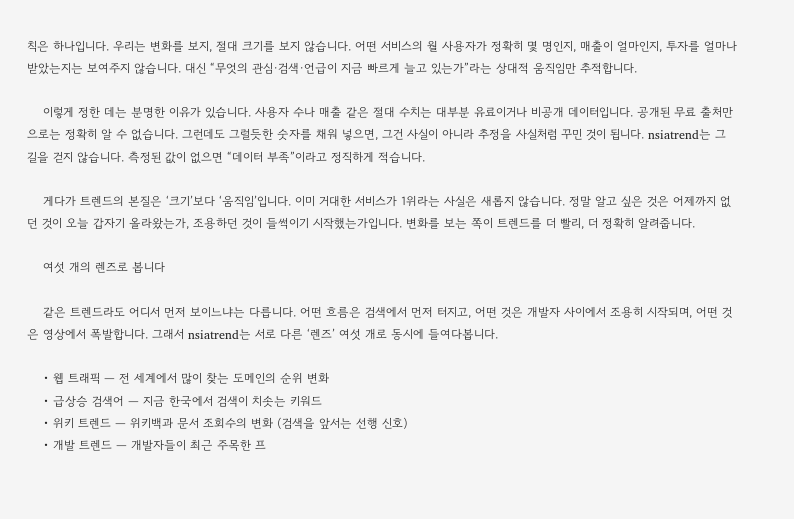칙은 하나입니다. 우리는 변화를 보지, 절대 크기를 보지 않습니다. 어떤 서비스의 월 사용자가 정확히 몇 명인지, 매출이 얼마인지, 투자를 얼마나 받았는지는 보여주지 않습니다. 대신 “무엇의 관심·검색·언급이 지금 빠르게 늘고 있는가”라는 상대적 움직임만 추적합니다.

    이렇게 정한 데는 분명한 이유가 있습니다. 사용자 수나 매출 같은 절대 수치는 대부분 유료이거나 비공개 데이터입니다. 공개된 무료 출처만으로는 정확히 알 수 없습니다. 그런데도 그럴듯한 숫자를 채워 넣으면, 그건 사실이 아니라 추정을 사실처럼 꾸민 것이 됩니다. nsiatrend는 그 길을 걷지 않습니다. 측정된 값이 없으면 “데이터 부족”이라고 정직하게 적습니다.

    게다가 트렌드의 본질은 ‘크기’보다 ‘움직임’입니다. 이미 거대한 서비스가 1위라는 사실은 새롭지 않습니다. 정말 알고 싶은 것은 어제까지 없던 것이 오늘 갑자기 올라왔는가, 조용하던 것이 들썩이기 시작했는가입니다. 변화를 보는 쪽이 트렌드를 더 빨리, 더 정확히 알려줍니다.

    여섯 개의 렌즈로 봅니다

    같은 트렌드라도 어디서 먼저 보이느냐는 다릅니다. 어떤 흐름은 검색에서 먼저 터지고, 어떤 것은 개발자 사이에서 조용히 시작되며, 어떤 것은 영상에서 폭발합니다. 그래서 nsiatrend는 서로 다른 ‘렌즈’ 여섯 개로 동시에 들여다봅니다.

    • 웹 트래픽 — 전 세계에서 많이 찾는 도메인의 순위 변화
    • 급상승 검색어 — 지금 한국에서 검색이 치솟는 키워드
    • 위키 트렌드 — 위키백과 문서 조회수의 변화 (검색을 앞서는 선행 신호)
    • 개발 트렌드 — 개발자들이 최근 주목한 프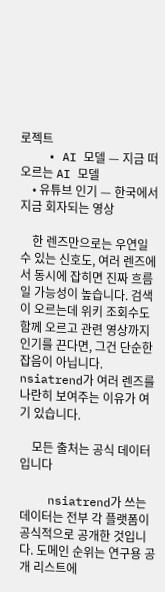로젝트
    • AI 모델 — 지금 떠오르는 AI 모델
    • 유튜브 인기 — 한국에서 지금 회자되는 영상

    한 렌즈만으로는 우연일 수 있는 신호도, 여러 렌즈에서 동시에 잡히면 진짜 흐름일 가능성이 높습니다. 검색이 오르는데 위키 조회수도 함께 오르고 관련 영상까지 인기를 끈다면, 그건 단순한 잡음이 아닙니다. nsiatrend가 여러 렌즈를 나란히 보여주는 이유가 여기 있습니다.

    모든 출처는 공식 데이터입니다

    nsiatrend가 쓰는 데이터는 전부 각 플랫폼이 공식적으로 공개한 것입니다. 도메인 순위는 연구용 공개 리스트에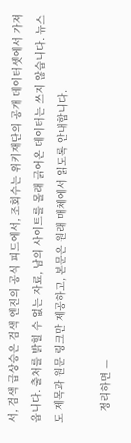서, 검색 급상승은 검색 엔진의 공식 피드에서, 조회수는 위키재단의 공개 데이터셋에서 가져옵니다. 출처를 밝힐 수 없는 자료, 남의 사이트를 몰래 긁어온 데이터는 쓰지 않습니다. 뉴스도 제목과 원문 링크만 제공하고, 본문은 원래 매체에서 읽도록 안내합니다.

    정리하면 —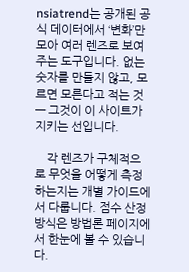nsiatrend는 공개된 공식 데이터에서 ‘변화’만 모아 여러 렌즈로 보여주는 도구입니다. 없는 숫자를 만들지 않고, 모르면 모른다고 적는 것 — 그것이 이 사이트가 지키는 선입니다.

    각 렌즈가 구체적으로 무엇을 어떻게 측정하는지는 개별 가이드에서 다룹니다. 점수 산정 방식은 방법론 페이지에서 한눈에 볼 수 있습니다.